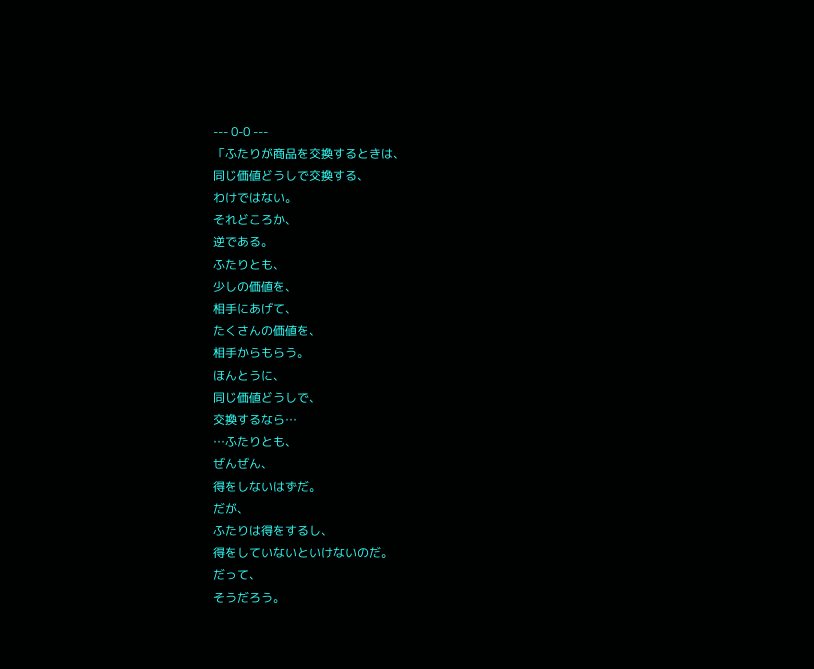--- 0-0 ---
「ふたりが商品を交換するときは、
同じ価値どうしで交換する、
わけではない。
それどころか、
逆である。
ふたりとも、
少しの価値を、
相手にあげて、
たくさんの価値を、
相手からもらう。
ほんとうに、
同じ価値どうしで、
交換するなら…
…ふたりとも、
ぜんぜん、
得をしないはずだ。
だが、
ふたりは得をするし、
得をしていないといけないのだ。
だって、
そうだろう。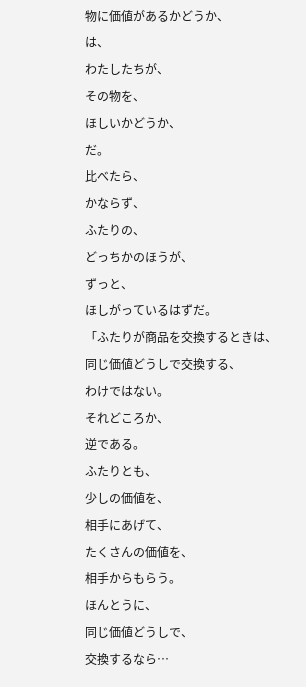物に価値があるかどうか、
は、
わたしたちが、
その物を、
ほしいかどうか、
だ。
比べたら、
かならず、
ふたりの、
どっちかのほうが、
ずっと、
ほしがっているはずだ。
「ふたりが商品を交換するときは、
同じ価値どうしで交換する、
わけではない。
それどころか、
逆である。
ふたりとも、
少しの価値を、
相手にあげて、
たくさんの価値を、
相手からもらう。
ほんとうに、
同じ価値どうしで、
交換するなら…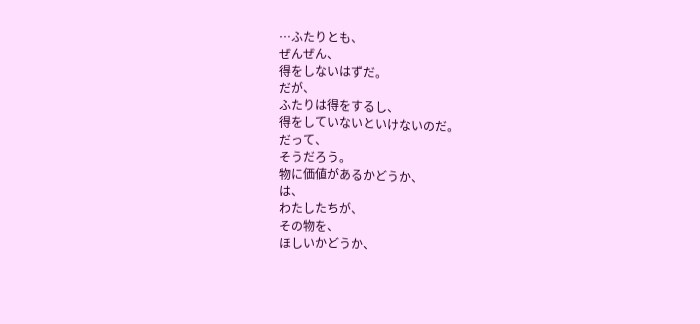…ふたりとも、
ぜんぜん、
得をしないはずだ。
だが、
ふたりは得をするし、
得をしていないといけないのだ。
だって、
そうだろう。
物に価値があるかどうか、
は、
わたしたちが、
その物を、
ほしいかどうか、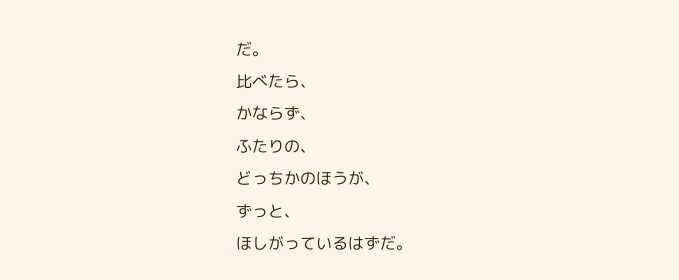だ。
比べたら、
かならず、
ふたりの、
どっちかのほうが、
ずっと、
ほしがっているはずだ。